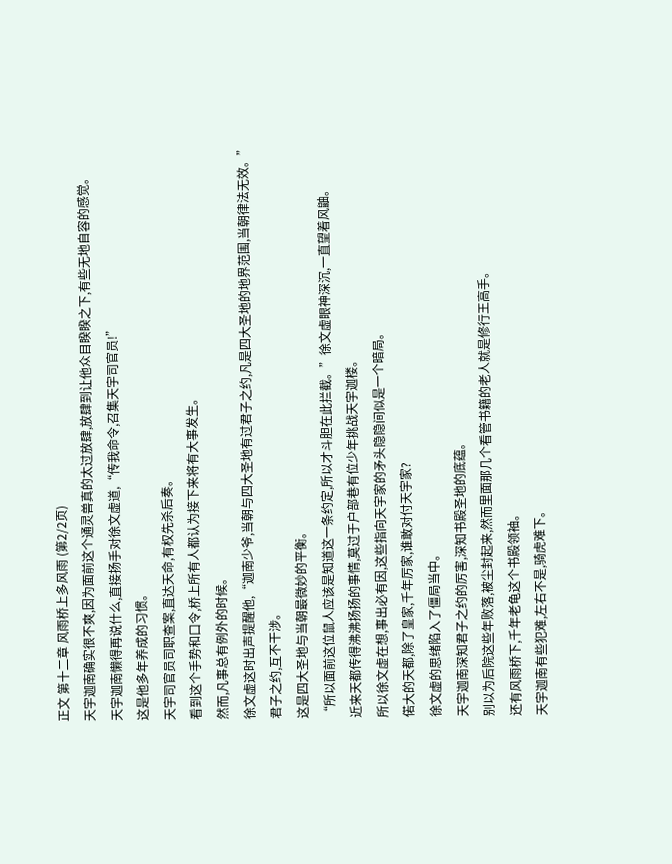正文 第十二章 风雨桥上多风雨 (第2/2页)
天宇迦南确实很不爽,因为面前这个通灵兽真的太过放肆,放肆到让他众目睽睽之下,有些无地自容的感觉。
天宇迦南懒得再说什么,直接扬手对徐文虚道,“传我命令,召集天宇司官员!”
这是他多年养成的习惯。
天宇司官员司职查案,直达天命,有权先杀后奏。
看到这个手势和口令,桥上所有人都认为接下来将有大事发生。
然而,凡事总有例外的时候。
徐文虚这时出声提醒他,“迦南少爷,当朝与四大圣地有过君子之约,凡是四大圣地的地界范围,当朝律法无效。”
君子之约,互不干涉。
这是四大圣地与当朝最微妙的平衡。
“所以面前这位鼠人应该是知道这一条约定,所以才斗胆在此拦截。”徐文虚眼神深沉,一直望着风鼬。
近来天都传得沸沸扬扬的事情,莫过于户部巷有位少年挑战天宇迦楼。
所以徐文虚在想,事出必有因,这些指向天宇家的矛头隐隐间似是一个暗局。
偌大的天都,除了皇家,千年厉家,谁敢对付天宇家?
徐文虚的思绪陷入了僵局当中。
天宇迦南深知君子之约的厉害,深知书殿圣地的底蕴。
别以为后院这些年败落,被尘封起来,然而里面那几个看管书籍的老人就是修行王高手。
还有风雨桥下,千年老龟这个书殿领袖。
天宇迦南有些犯难,左右不是,骑虎难下。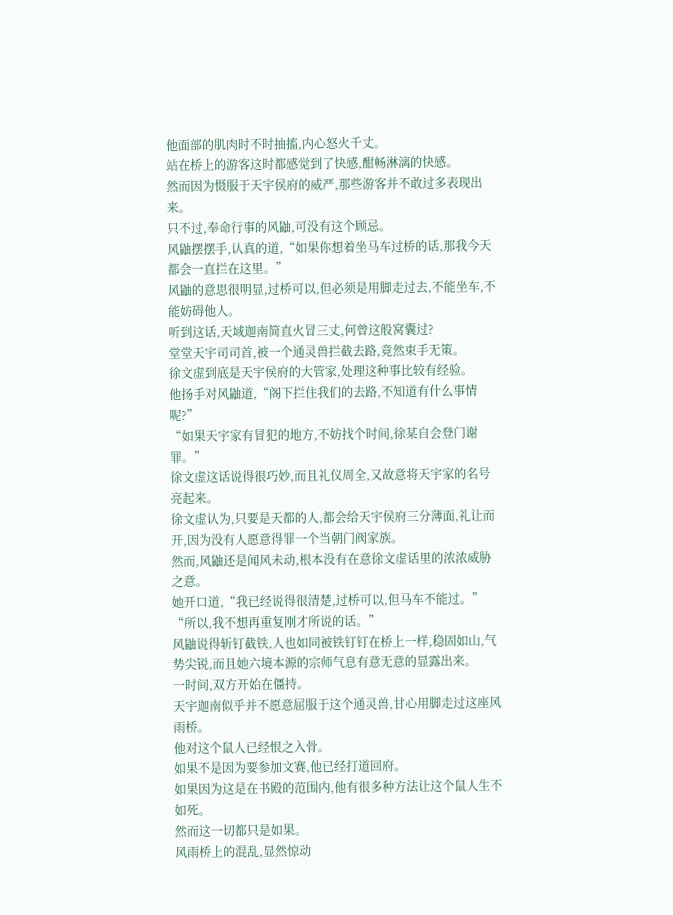他面部的肌肉时不时抽搐,内心怒火千丈。
站在桥上的游客这时都感觉到了快感,酣畅淋漓的快感。
然而因为慑服于天宇侯府的威严,那些游客并不敢过多表现出来。
只不过,奉命行事的风鼬,可没有这个顾忌。
风鼬摆摆手,认真的道,“如果你想着坐马车过桥的话,那我今天都会一直拦在这里。”
风鼬的意思很明显,过桥可以,但必须是用脚走过去,不能坐车,不能妨碍他人。
听到这话,天域迦南简直火冒三丈,何曾这般窝囊过?
堂堂天宇司司首,被一个通灵兽拦截去路,竟然束手无策。
徐文虚到底是天宇侯府的大管家,处理这种事比较有经验。
他扬手对风鼬道,“阁下拦住我们的去路,不知道有什么事情呢?”
“如果天宇家有冒犯的地方,不妨找个时间,徐某自会登门谢罪。”
徐文虚这话说得很巧妙,而且礼仪周全,又故意将天宇家的名号亮起来。
徐文虚认为,只要是天都的人,都会给天宇侯府三分薄面,礼让而开,因为没有人愿意得罪一个当朝门阀家族。
然而,风鼬还是闻风未动,根本没有在意徐文虚话里的浓浓威胁之意。
她开口道,“我已经说得很清楚,过桥可以,但马车不能过。”
“所以,我不想再重复刚才所说的话。”
风鼬说得斩钉截铁,人也如同被铁钉钉在桥上一样,稳固如山,气势尖锐,而且她六境本源的宗师气息有意无意的显露出来。
一时间,双方开始在僵持。
天宇迦南似乎并不愿意屈服于这个通灵兽,甘心用脚走过这座风雨桥。
他对这个鼠人已经恨之入骨。
如果不是因为要参加文赛,他已经打道回府。
如果因为这是在书殿的范围内,他有很多种方法让这个鼠人生不如死。
然而这一切都只是如果。
风雨桥上的混乱,显然惊动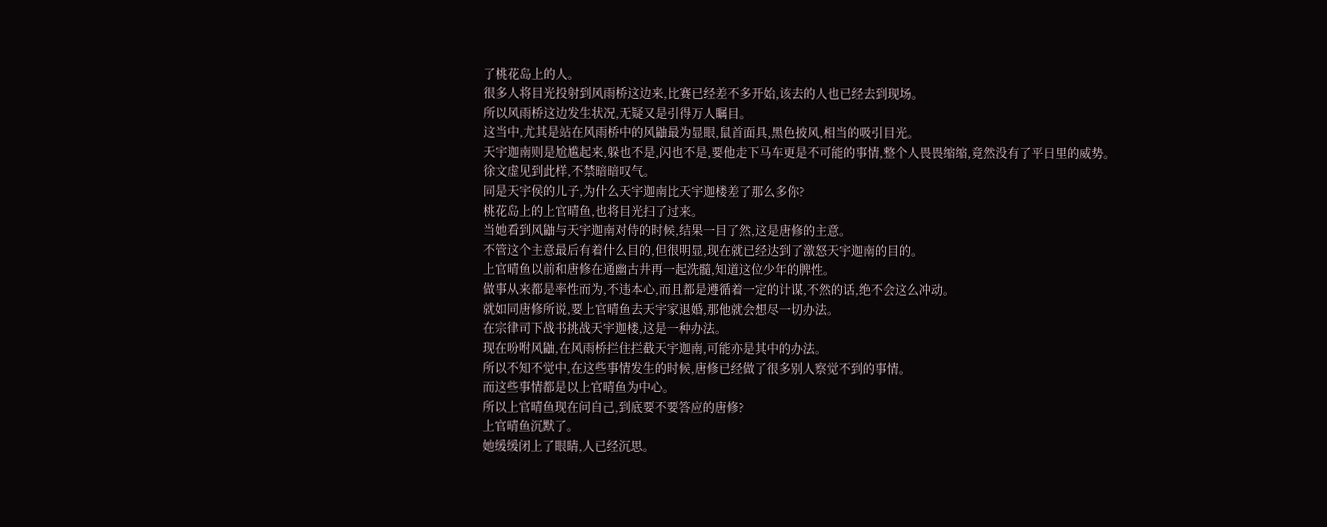了桃花岛上的人。
很多人将目光投射到风雨桥这边来,比赛已经差不多开始,该去的人也已经去到现场。
所以风雨桥这边发生状况,无疑又是引得万人瞩目。
这当中,尤其是站在风雨桥中的风鼬最为显眼,鼠首面具,黑色披风,相当的吸引目光。
天宇迦南则是尬尴起来,躲也不是,闪也不是,要他走下马车更是不可能的事情,整个人畏畏缩缩,竟然没有了平日里的威势。
徐文虚见到此样,不禁暗暗叹气。
同是天宇侯的儿子,为什么天宇迦南比天宇迦楼差了那么多你?
桃花岛上的上官晴鱼,也将目光扫了过来。
当她看到风鼬与天宇迦南对侍的时候,结果一目了然,这是唐修的主意。
不管这个主意最后有着什么目的,但很明显,现在就已经达到了激怒天宇迦南的目的。
上官晴鱼以前和唐修在通幽古井再一起洗髓,知道这位少年的脾性。
做事从来都是率性而为,不违本心,而且都是遵循着一定的计谋,不然的话,绝不会这么冲动。
就如同唐修所说,要上官晴鱼去天宇家退婚,那他就会想尽一切办法。
在宗律司下战书挑战天宇迦楼,这是一种办法。
现在吩咐风鼬,在风雨桥拦住拦截天宇迦南,可能亦是其中的办法。
所以不知不觉中,在这些事情发生的时候,唐修已经做了很多别人察觉不到的事情。
而这些事情都是以上官晴鱼为中心。
所以上官晴鱼现在问自己,到底要不要答应的唐修?
上官晴鱼沉默了。
她缓缓闭上了眼睛,人已经沉思。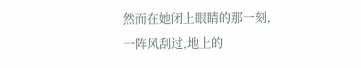然而在她闭上眼睛的那一刻,一阵风刮过,地上的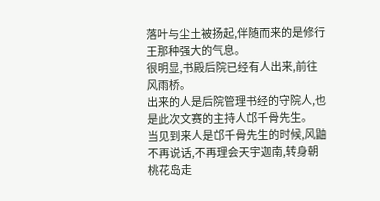落叶与尘土被扬起,伴随而来的是修行王那种强大的气息。
很明显,书殿后院已经有人出来,前往风雨桥。
出来的人是后院管理书经的守院人,也是此次文赛的主持人邙千骨先生。
当见到来人是邙千骨先生的时候,风鼬不再说话,不再理会天宇迦南,转身朝桃花岛走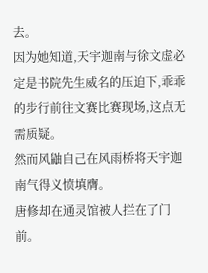去。
因为她知道,天宇迦南与徐文虚必定是书院先生威名的压迫下,乖乖的步行前往文赛比赛现场,这点无需质疑。
然而风鼬自己在风雨桥将天宇迦南气得义愤填膺。
唐修却在通灵馆被人拦在了门前。